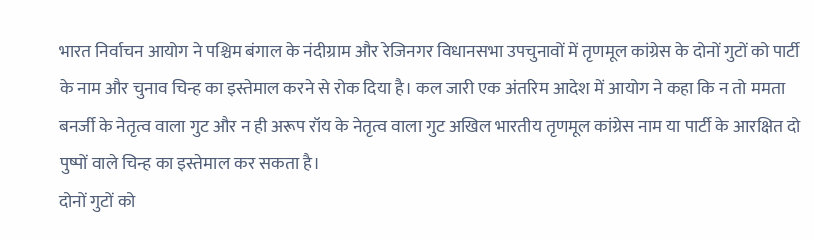भारत निर्वाचन आयोग ने पश्चिम बंगाल के नंदीग्राम और रेजिनगर विधानसभा उपचुनावों में तृणमूल कांग्रेस के दोनों गुटों को पार्टी के नाम और चुनाव चिन्ह का इस्तेमाल करने से रोक दिया है। कल जारी एक अंतरिम आदेश में आयोग ने कहा कि न तो ममता बनर्जी के नेतृत्व वाला गुट और न ही अरूप रॉय के नेतृत्व वाला गुट अखिल भारतीय तृणमूल कांग्रेस नाम या पार्टी के आरक्षित दो पुष्पों वाले चिन्ह का इस्तेमाल कर सकता है।
दोनों गुटों को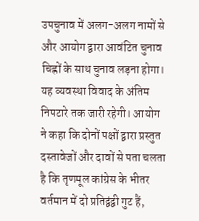उपचुनाव में अलग-अलग नामों से और आयोग द्वारा आवंटित चुनाव चिह्नों के साथ चुनाव लड़ना होगा। यह व्यवस्था विवाद के अंतिम निपटारे तक जारी रहेगी। आयोग ने कहा कि दोनों पक्षों द्वारा प्रस्तुत दस्तावेजों और दावों से पता चलता है कि तृणमूल कांग्रेस के भीतर वर्तमान में दो प्रतिद्वंद्वी गुट हैं,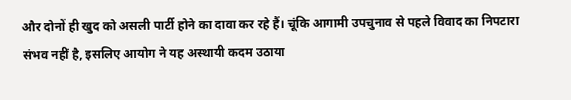और दोनों ही खुद को असली पार्टी होने का दावा कर रहे हैं। चूंकि आगामी उपचुनाव से पहले विवाद का निपटारा संभव नहीं है, इसलिए आयोग ने यह अस्थायी कदम उठाया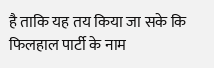है ताकि यह तय किया जा सके कि फिलहाल पार्टी के नाम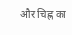और चिह्न का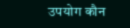उपयोग कौन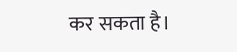कर सकता है।